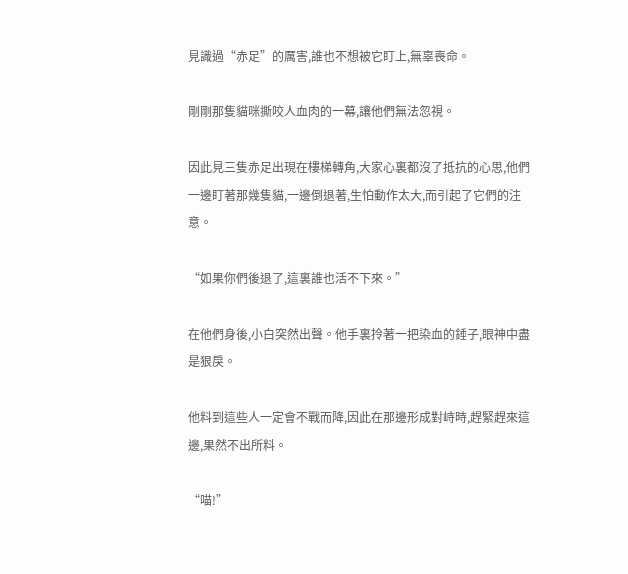見識過“赤足”的厲害,誰也不想被它盯上,無辜喪命。

剛剛那隻貓咪撕咬人血肉的一幕,讓他們無法忽視。

因此見三隻赤足出現在樓梯轉角,大家心裏都沒了抵抗的心思,他們一邊盯著那幾隻貓,一邊倒退著,生怕動作太大,而引起了它們的注意。

“如果你們後退了,這裏誰也活不下來。”

在他們身後,小白突然出聲。他手裏拎著一把染血的錘子,眼神中盡是狠戾。

他料到這些人一定會不戰而降,因此在那邊形成對峙時,趕緊趕來這邊,果然不出所料。

“喵!”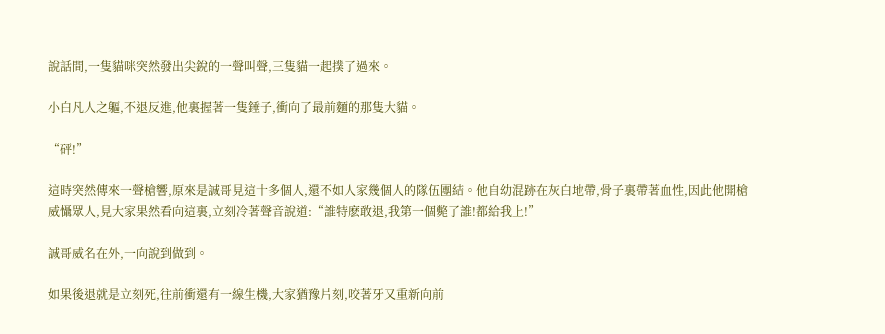說話間,一隻貓咪突然發出尖銳的一聲叫聲,三隻貓一起撲了過來。

小白凡人之軀,不退反進,他裏握著一隻錘子,衝向了最前麵的那隻大貓。

“砰!”

這時突然傳來一聲槍響,原來是誠哥見這十多個人,還不如人家幾個人的隊伍團結。他自幼混跡在灰白地帶,骨子裏帶著血性,因此他開槍威懾眾人,見大家果然看向這裏,立刻冷著聲音說道:“誰特麽敢退,我第一個斃了誰!都給我上!”

誠哥威名在外,一向說到做到。

如果後退就是立刻死,往前衝還有一線生機,大家猶豫片刻,咬著牙又重新向前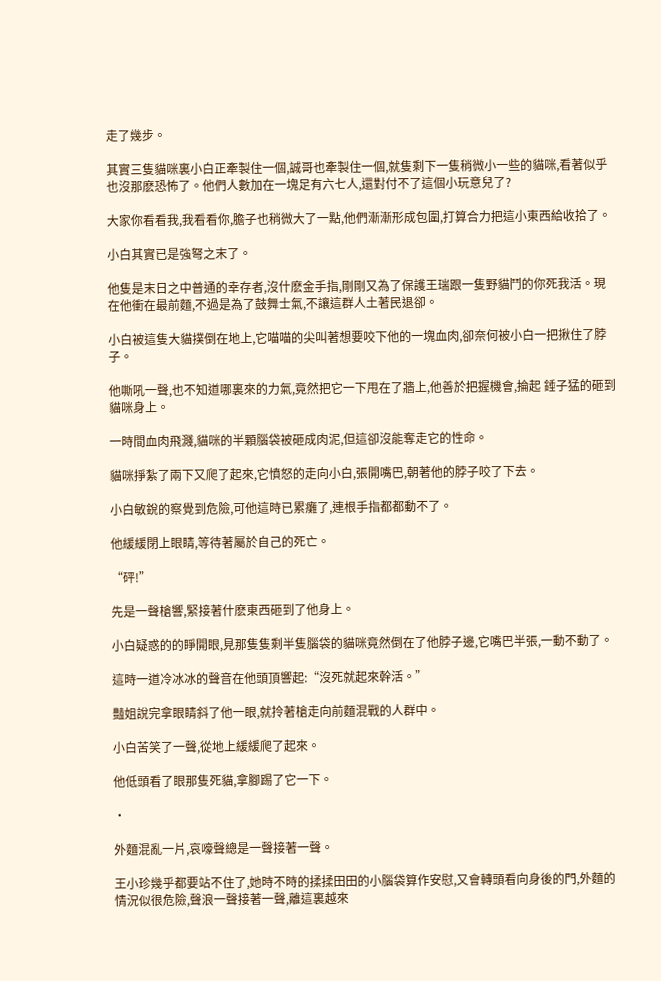走了幾步。

其實三隻貓咪裏小白正牽製住一個,誠哥也牽製住一個,就隻剩下一隻稍微小一些的貓咪,看著似乎也沒那麽恐怖了。他們人數加在一塊足有六七人,還對付不了這個小玩意兒了?

大家你看看我,我看看你,膽子也稍微大了一點,他們漸漸形成包圍,打算合力把這小東西給收拾了。

小白其實已是強弩之末了。

他隻是末日之中普通的幸存者,沒什麽金手指,剛剛又為了保護王瑞跟一隻野貓鬥的你死我活。現在他衝在最前麵,不過是為了鼓舞士氣,不讓這群人土著民退卻。

小白被這隻大貓撲倒在地上,它喵喵的尖叫著想要咬下他的一塊血肉,卻奈何被小白一把揪住了脖子。

他嘶吼一聲,也不知道哪裏來的力氣,竟然把它一下甩在了牆上,他善於把握機會,掄起 錘子猛的砸到貓咪身上。

一時間血肉飛濺,貓咪的半顆腦袋被砸成肉泥,但這卻沒能奪走它的性命。

貓咪掙紮了兩下又爬了起來,它憤怒的走向小白,張開嘴巴,朝著他的脖子咬了下去。

小白敏銳的察覺到危險,可他這時已累癱了,連根手指都都動不了。

他緩緩閉上眼睛,等待著屬於自己的死亡。

“砰!”

先是一聲槍響,緊接著什麽東西砸到了他身上。

小白疑惑的的睜開眼,見那隻隻剩半隻腦袋的貓咪竟然倒在了他脖子邊,它嘴巴半張,一動不動了。

這時一道冷冰冰的聲音在他頭頂響起:“沒死就起來幹活。”

豔姐說完拿眼睛斜了他一眼,就拎著槍走向前麵混戰的人群中。

小白苦笑了一聲,從地上緩緩爬了起來。

他低頭看了眼那隻死貓,拿腳踢了它一下。

·

外麵混亂一片,哀嚎聲總是一聲接著一聲。

王小珍幾乎都要站不住了,她時不時的揉揉田田的小腦袋算作安慰,又會轉頭看向身後的門,外麵的情況似很危險,聲浪一聲接著一聲,離這裏越來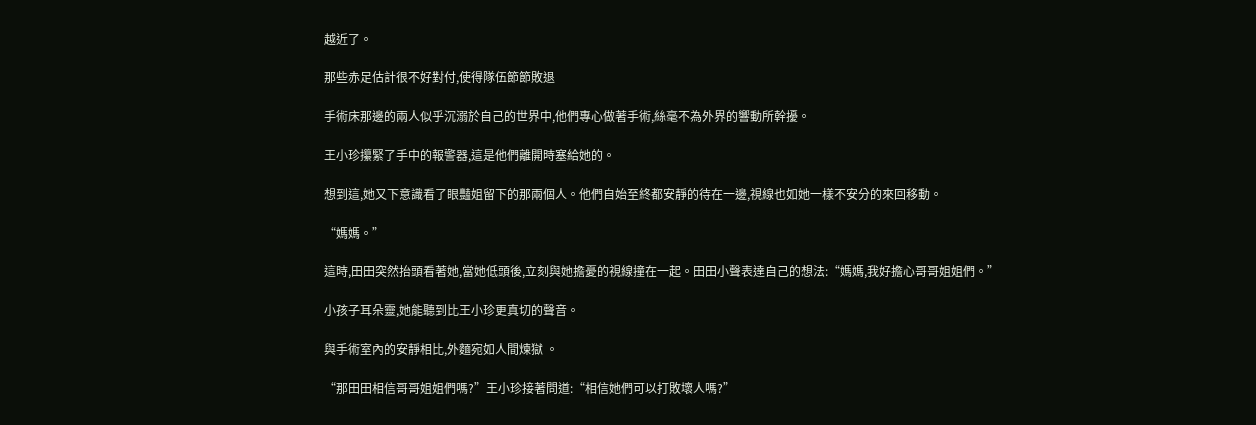越近了。

那些赤足估計很不好對付,使得隊伍節節敗退

手術床那邊的兩人似乎沉溺於自己的世界中,他們專心做著手術,絲毫不為外界的響動所幹擾。

王小珍攥緊了手中的報警器,這是他們離開時塞給她的。

想到這,她又下意識看了眼豔姐留下的那兩個人。他們自始至終都安靜的待在一邊,視線也如她一樣不安分的來回移動。

“媽媽。”

這時,田田突然抬頭看著她,當她低頭後,立刻與她擔憂的視線撞在一起。田田小聲表達自己的想法:“媽媽,我好擔心哥哥姐姐們。”

小孩子耳朵靈,她能聽到比王小珍更真切的聲音。

與手術室內的安靜相比,外麵宛如人間煉獄 。

“那田田相信哥哥姐姐們嗎?”王小珍接著問道:“相信她們可以打敗壞人嗎?”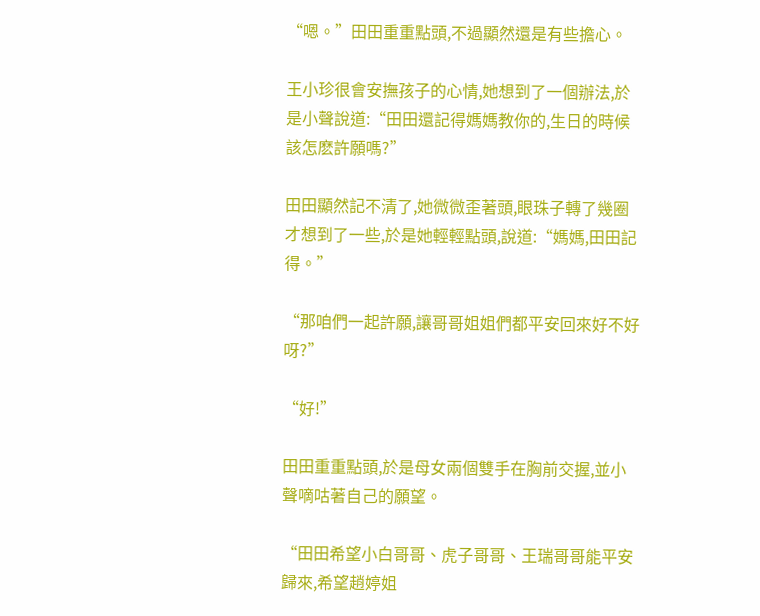“嗯。”田田重重點頭,不過顯然還是有些擔心。

王小珍很會安撫孩子的心情,她想到了一個辦法,於是小聲說道:“田田還記得媽媽教你的,生日的時候該怎麽許願嗎?”

田田顯然記不清了,她微微歪著頭,眼珠子轉了幾圈才想到了一些,於是她輕輕點頭,說道:“媽媽,田田記得。”

“那咱們一起許願,讓哥哥姐姐們都平安回來好不好呀?”

“好!”

田田重重點頭,於是母女兩個雙手在胸前交握,並小聲嘀咕著自己的願望。

“田田希望小白哥哥、虎子哥哥、王瑞哥哥能平安歸來,希望趙婷姐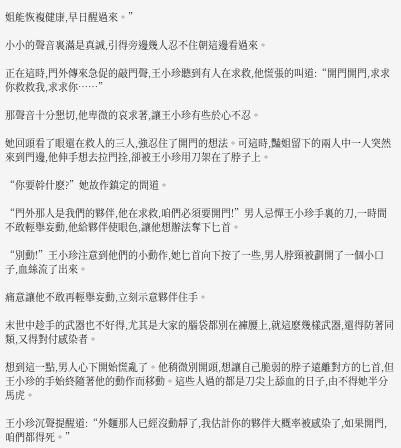姐能恢複健康,早日醒過來。”

小小的聲音裏滿是真誠,引得旁邊幾人忍不住朝這邊看過來。

正在這時,門外傳來急促的敲門聲,王小珍聽到有人在求救,他慌張的叫道:“開門開門,求求你救救我,求求你……”

那聲音十分懇切,他卑微的哀求著,讓王小珍有些於心不忍。

她回頭看了眼還在救人的三人,強忍住了開門的想法。可這時,豔姐留下的兩人中一人突然來到門邊,他伸手想去拉門拴,卻被王小珍用刀架在了脖子上。

“你要幹什麽?”她故作鎮定的問道。

“門外那人是我們的夥伴,他在求救,咱們必須要開門!”男人忌憚王小珍手裏的刀,一時間不敢輕舉妄動,他給夥伴使眼色,讓他想辦法奪下匕首。

“別動!”王小珍注意到他們的小動作,她匕首向下按了一些,男人脖頸被劃開了一個小口子,血絲流了出來。

痛意讓他不敢再輕舉妄動,立刻示意夥伴住手。

末世中趁手的武器也不好得,尤其是大家的腦袋都別在褲腰上,就這麽幾樣武器,還得防著同類,又得對付感染者。

想到這一點,男人心下開始慌亂了。他稍微別開頭,想讓自己脆弱的脖子遠離對方的匕首,但王小珍的手始終隨著他的動作而移動。這些人過的都是刀尖上舔血的日子,由不得她半分馬虎。

王小珍沉聲提醒道:“外麵那人已經沒動靜了,我估計你的夥伴大概率被感染了,如果開門,咱們都得死。”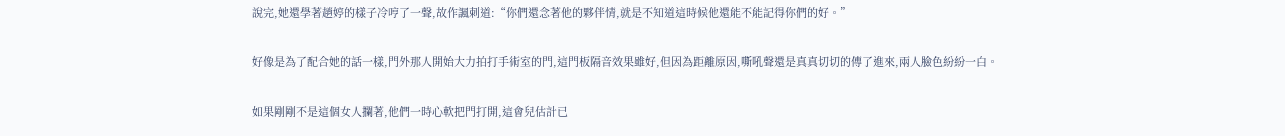說完,她還學著趙婷的樣子冷哼了一聲,故作諷刺道:“你們還念著他的夥伴情,就是不知道這時候他還能不能記得你們的好。”

好像是為了配合她的話一樣,門外那人開始大力拍打手術室的門,這門板隔音效果雖好,但因為距離原因,嘶吼聲還是真真切切的傳了進來,兩人臉色紛紛一白。

如果剛剛不是這個女人攔著,他們一時心軟把門打開,這會兒估計已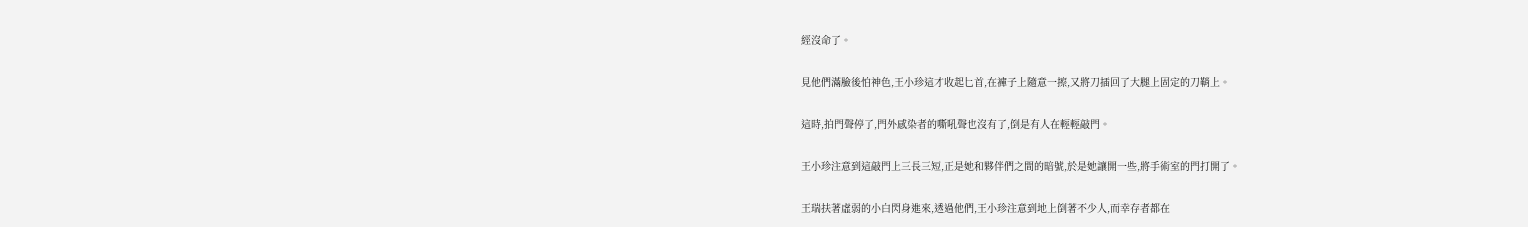經沒命了。

見他們滿臉後怕神色,王小珍這才收起匕首,在褲子上隨意一擦,又將刀插回了大腿上固定的刀鞘上。

這時,拍門聲停了,門外感染者的嘶吼聲也沒有了,倒是有人在輕輕敲門。

王小珍注意到這敲門上三長三短,正是她和夥伴們之間的暗號,於是她讓開一些,將手術室的門打開了。

王瑞扶著虛弱的小白閃身進來,透過他們,王小珍注意到地上倒著不少人,而幸存者都在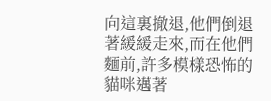向這裏撤退,他們倒退著緩緩走來,而在他們麵前,許多模樣恐怖的貓咪邁著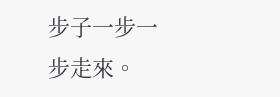步子一步一步走來。